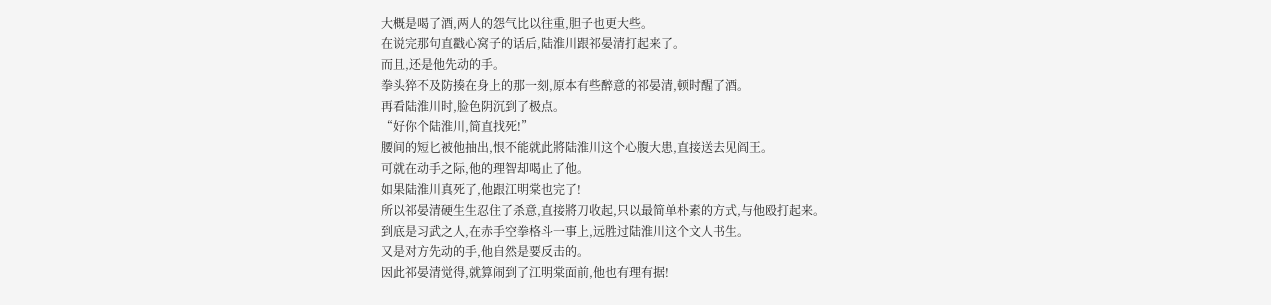大概是喝了酒,两人的怨气比以往重,胆子也更大些。
在说完那句直戳心窝子的话后,陆淮川跟祁晏清打起来了。
而且,还是他先动的手。
拳头猝不及防揍在身上的那一刻,原本有些醉意的祁晏清,顿时醒了酒。
再看陆淮川时,脸色阴沉到了极点。
“好你个陆淮川,简直找死!”
腰间的短匕被他抽出,恨不能就此將陆淮川这个心腹大患,直接送去见阎王。
可就在动手之际,他的理智却喝止了他。
如果陆淮川真死了,他跟江明棠也完了!
所以祁晏清硬生生忍住了杀意,直接將刀收起,只以最简单朴素的方式,与他殴打起来。
到底是习武之人,在赤手空拳格斗一事上,远胜过陆淮川这个文人书生。
又是对方先动的手,他自然是要反击的。
因此祁晏清觉得,就算闹到了江明棠面前,他也有理有据!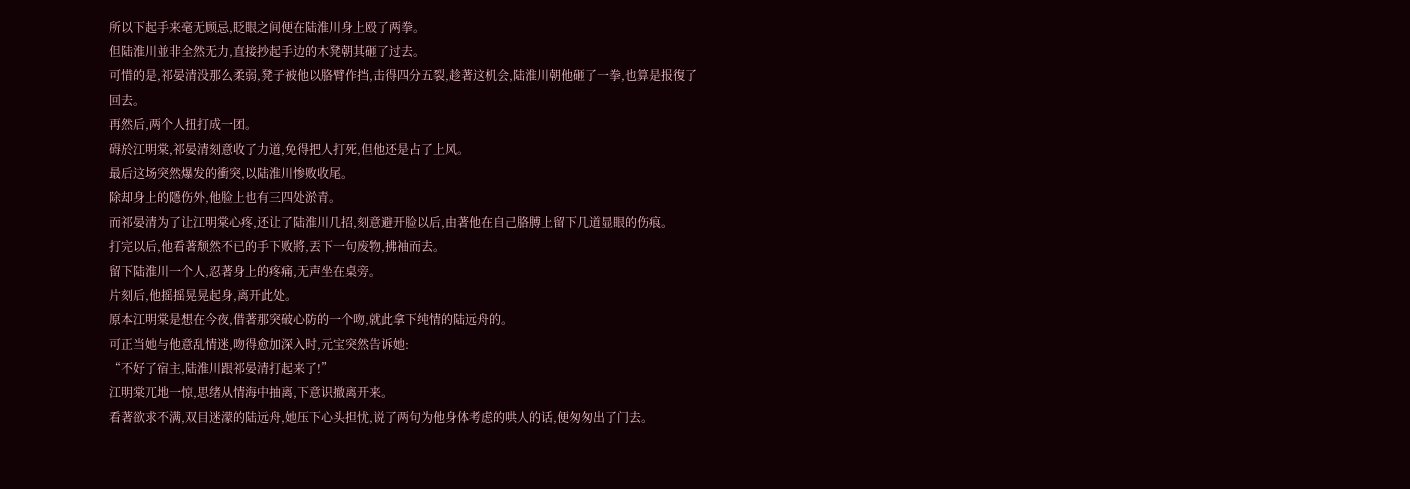所以下起手来毫无顾忌,眨眼之间便在陆淮川身上殴了两拳。
但陆淮川並非全然无力,直接抄起手边的木凳朝其砸了过去。
可惜的是,祁晏清没那么柔弱,凳子被他以胳臂作挡,击得四分五裂,趁著这机会,陆淮川朝他砸了一拳,也算是报復了回去。
再然后,两个人扭打成一团。
碍於江明棠,祁晏清刻意收了力道,免得把人打死,但他还是占了上风。
最后这场突然爆发的衝突,以陆淮川惨败收尾。
除却身上的隱伤外,他脸上也有三四处淤青。
而祁晏清为了让江明棠心疼,还让了陆淮川几招,刻意避开脸以后,由著他在自己胳膊上留下几道显眼的伤痕。
打完以后,他看著颓然不已的手下败將,丟下一句废物,拂袖而去。
留下陆淮川一个人,忍著身上的疼痛,无声坐在桌旁。
片刻后,他摇摇晃晃起身,离开此处。
原本江明棠是想在今夜,借著那突破心防的一个吻,就此拿下纯情的陆远舟的。
可正当她与他意乱情迷,吻得愈加深入时,元宝突然告诉她:
“不好了宿主,陆淮川跟祁晏清打起来了!”
江明棠兀地一惊,思绪从情海中抽离,下意识撤离开来。
看著欲求不满,双目迷濛的陆远舟,她压下心头担忧,说了两句为他身体考虑的哄人的话,便匆匆出了门去。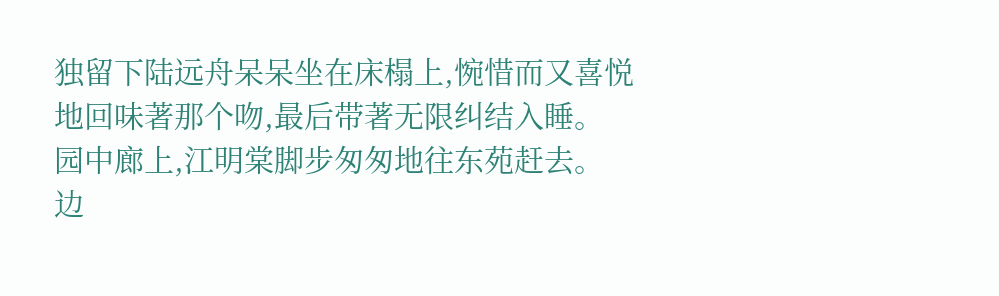独留下陆远舟呆呆坐在床榻上,惋惜而又喜悦地回味著那个吻,最后带著无限纠结入睡。
园中廊上,江明棠脚步匆匆地往东苑赶去。
边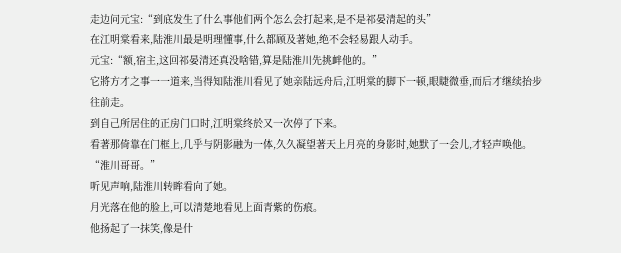走边问元宝:“到底发生了什么事他们两个怎么会打起来,是不是祁晏清起的头”
在江明棠看来,陆淮川最是明理懂事,什么都顾及著她,绝不会轻易跟人动手。
元宝:“额,宿主,这回祁晏清还真没啥错,算是陆淮川先挑衅他的。”
它將方才之事一一道来,当得知陆淮川看见了她亲陆远舟后,江明棠的脚下一顿,眼睫微垂,而后才继续抬步往前走。
到自己所居住的正房门口时,江明棠终於又一次停了下来。
看著那倚靠在门框上,几乎与阴影融为一体,久久凝望著天上月亮的身影时,她默了一会儿,才轻声唤他。
“淮川哥哥。”
听见声响,陆淮川转眸看向了她。
月光落在他的脸上,可以清楚地看见上面青紫的伤痕。
他扬起了一抹笑,像是什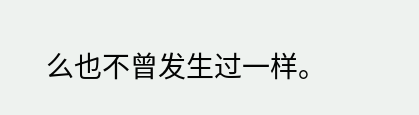么也不曾发生过一样。